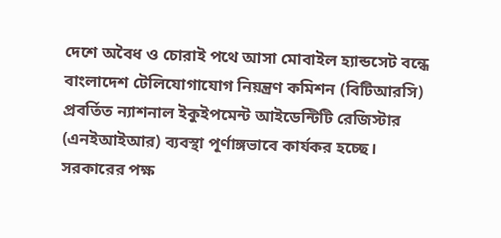দেশে অবৈধ ও চোরাই পথে আসা মোবাইল হ্যান্ডসেট বন্ধে বাংলাদেশ টেলিযোগাযোগ নিয়ন্ত্রণ কমিশন (বিটিআরসি) প্রবর্তিত ন্যাশনাল ইকুইপমেন্ট আইডেন্টিটি রেজিস্টার (এনইআইআর) ব্যবস্থা পূর্ণাঙ্গভাবে কার্যকর হচ্ছে। সরকারের পক্ষ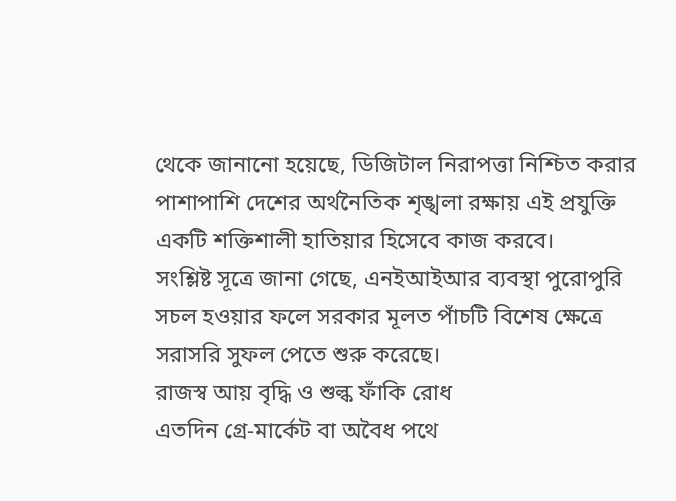থেকে জানানো হয়েছে, ডিজিটাল নিরাপত্তা নিশ্চিত করার পাশাপাশি দেশের অর্থনৈতিক শৃঙ্খলা রক্ষায় এই প্রযুক্তি একটি শক্তিশালী হাতিয়ার হিসেবে কাজ করবে।
সংশ্লিষ্ট সূত্রে জানা গেছে, এনইআইআর ব্যবস্থা পুরোপুরি সচল হওয়ার ফলে সরকার মূলত পাঁচটি বিশেষ ক্ষেত্রে সরাসরি সুফল পেতে শুরু করেছে।
রাজস্ব আয় বৃদ্ধি ও শুল্ক ফাঁকি রোধ
এতদিন গ্রে-মার্কেট বা অবৈধ পথে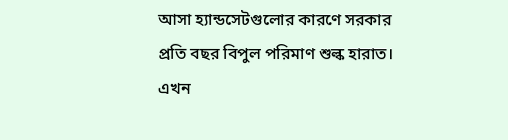আসা হ্যান্ডসেটগুলোর কারণে সরকার প্রতি বছর বিপুল পরিমাণ শুল্ক হারাত। এখন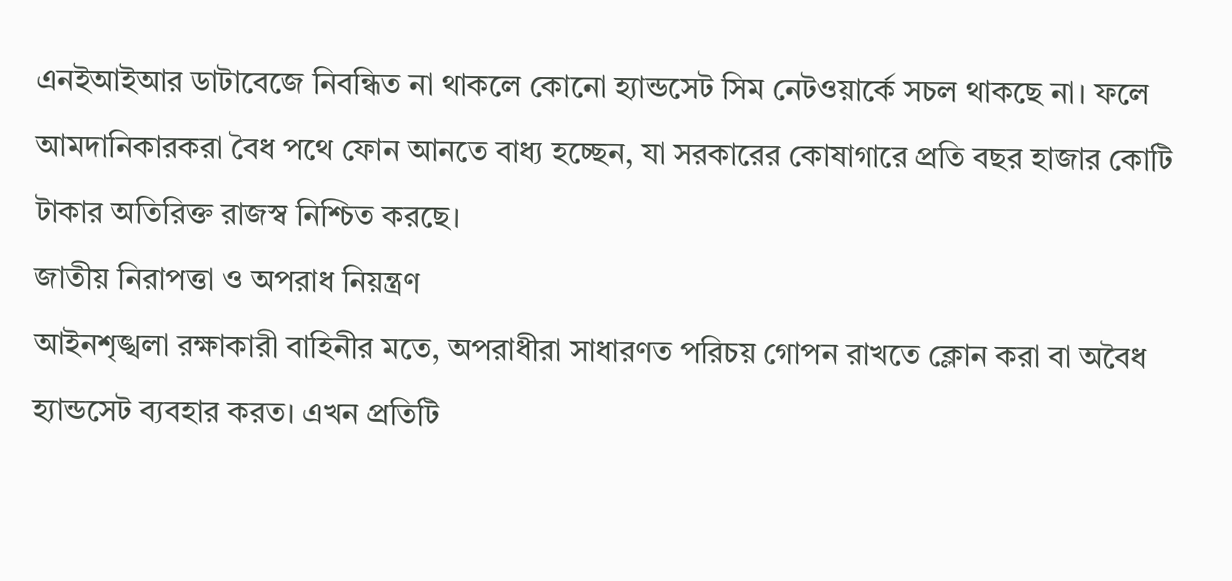এনইআইআর ডাটাবেজে নিবন্ধিত না থাকলে কোনো হ্যান্ডসেট সিম নেটওয়ার্কে সচল থাকছে না। ফলে আমদানিকারকরা বৈধ পথে ফোন আনতে বাধ্য হচ্ছেন, যা সরকারের কোষাগারে প্রতি বছর হাজার কোটি টাকার অতিরিক্ত রাজস্ব নিশ্চিত করছে।
জাতীয় নিরাপত্তা ও অপরাধ নিয়ন্ত্রণ
আইনশৃঙ্খলা রক্ষাকারী বাহিনীর মতে, অপরাধীরা সাধারণত পরিচয় গোপন রাখতে ক্লোন করা বা অবৈধ হ্যান্ডসেট ব্যবহার করত। এখন প্রতিটি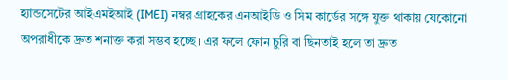হ্যান্ডসেটের আইএমইআই (IMEI) নম্বর গ্রাহকের এনআইডি ও সিম কার্ডের সঙ্গে যুক্ত থাকায় যেকোনো অপরাধীকে দ্রুত শনাক্ত করা সম্ভব হচ্ছে। এর ফলে ফোন চুরি বা ছিনতাই হলে তা দ্রুত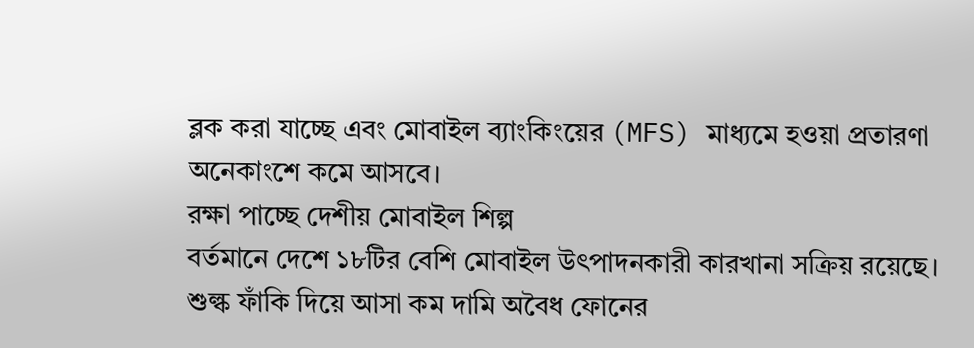ব্লক করা যাচ্ছে এবং মোবাইল ব্যাংকিংয়ের (MFS) মাধ্যমে হওয়া প্রতারণা অনেকাংশে কমে আসবে।
রক্ষা পাচ্ছে দেশীয় মোবাইল শিল্প
বর্তমানে দেশে ১৮টির বেশি মোবাইল উৎপাদনকারী কারখানা সক্রিয় রয়েছে। শুল্ক ফাঁকি দিয়ে আসা কম দামি অবৈধ ফোনের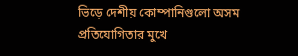ভিড়ে দেশীয় কোম্পানিগুলো অসম প্রতিযোগিতার মুখে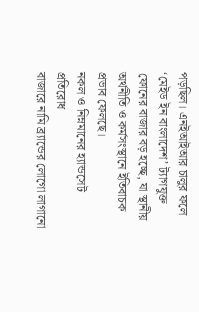পড়ছিল। এনইআইআর চালুর ফলে ‘মেইড ইন বাংলাদেশ’ ট্যাগযুক্ত ফোনের বাজার বড় হচ্ছে, যা স্থানীয় অর্থনীতি ও কর্মসংস্থানে ইতিবাচক প্রভাব ফেলছে।
নকল ও নিম্নমানের হ্যান্ডসেট প্রতিরোধ
বাজারে নামি ব্র্যান্ডের লোগো লাগানো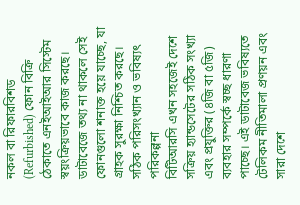নকল বা রিফারবিশড (Refurbished) ফোন বিক্রি ঠেকাতে এনইআইআর সিস্টেম স্বয়ংক্রিয়ভাবে কাজ করছে। ডাটাবেজে তথ্য না থাকলে সেই ফোনগুলো শনাক্ত হয়ে যাচ্ছে, যা গ্রাহক সুরক্ষা নিশ্চিত করছে।
সঠিক পরিসংখ্যান ও ভবিষ্যৎ পরিকল্পনা
বিটিআরসি এখন সহজেই দেশে সক্রিয় হ্যান্ডসেটের সঠিক সংখ্যা এবং প্রযুক্তির (৪জি বা ৫জি) ব্যবহার সম্পর্কে স্বচ্ছ ধারণা পাচ্ছে। এই ডাটাবেজ ভবিষ্যতে টেলিকম নীতিমালা প্রণয়ন এবং সারা দেশে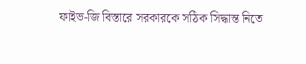ফাইভ-জি বিস্তারে সরকারকে সঠিক সিদ্ধান্ত নিতে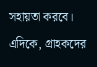সহায়তা করবে।
এদিকে, গ্রাহকদের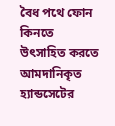বৈধ পথে ফোন কিনতে উৎসাহিত করতে আমদানিকৃত হ্যান্ডসেটের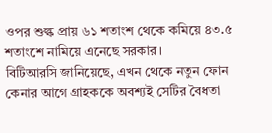ওপর শুল্ক প্রায় ৬১ শতাংশ থেকে কমিয়ে ৪৩.৫ শতাংশে নামিয়ে এনেছে সরকার।
বিটিআরসি জানিয়েছে, এখন থেকে নতুন ফোন কেনার আগে গ্রাহককে অবশ্যই সেটির বৈধতা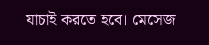যাচাই করতে হবে। মেসেজ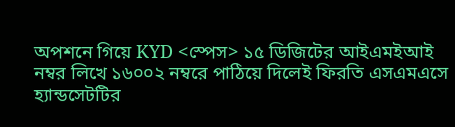অপশনে গিয়ে KYD <স্পেস> ১৫ ডিজিটের আইএমইআই নম্বর লিখে ১৬০০২ নম্বরে পাঠিয়ে দিলেই ফিরতি এসএমএসে হ্যান্ডসেটটির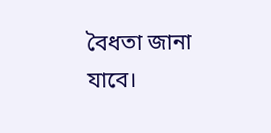বৈধতা জানা যাবে।